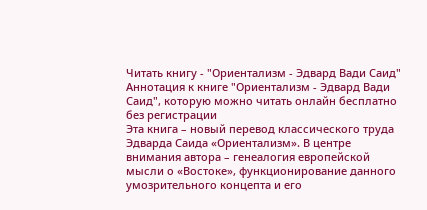Читать книгу - "Ориентализм - Эдвард Вади Саид"
Аннотация к книге "Ориентализм - Эдвард Вади Саид", которую можно читать онлайн бесплатно без регистрации
Эта книга – новый перевод классического труда Эдварда Саида «Ориентализм». В центре внимания автора – генеалогия европейской мысли о «Востоке», функционирование данного умозрительного концепта и его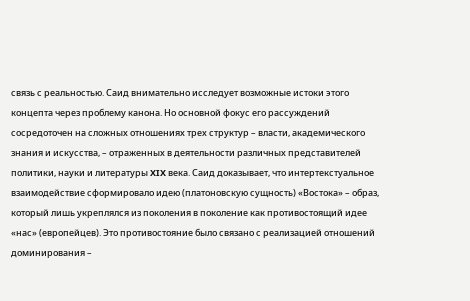связь с реальностью. Саид внимательно исследует возможные истоки этого концепта через проблему канона. Но основной фокус его рассуждений сосредоточен на сложных отношениях трех структур – власти, академического знания и искусства, – отраженных в деятельности различных представителей политики, науки и литературы XIX века. Саид доказывает, что интертекстуальное взаимодействие сформировало идею (платоновскую сущность) «Востока» – образ, который лишь укреплялся из поколения в поколение как противостоящий идее «нас» (европейцев). Это противостояние было связано с реализацией отношений доминирования –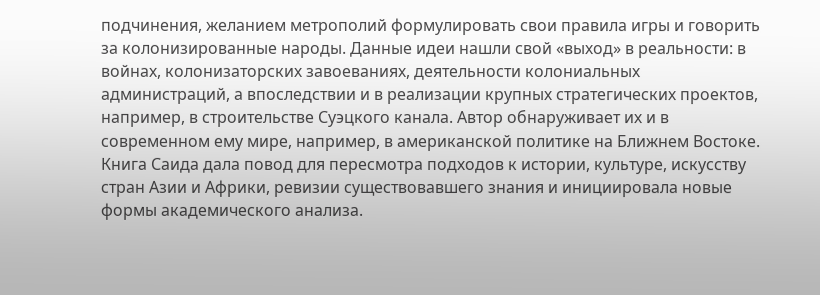подчинения, желанием метрополий формулировать свои правила игры и говорить за колонизированные народы. Данные идеи нашли свой «выход» в реальности: в войнах, колонизаторских завоеваниях, деятельности колониальных администраций, а впоследствии и в реализации крупных стратегических проектов, например, в строительстве Суэцкого канала. Автор обнаруживает их и в современном ему мире, например, в американской политике на Ближнем Востоке. Книга Саида дала повод для пересмотра подходов к истории, культуре, искусству стран Азии и Африки, ревизии существовавшего знания и инициировала новые формы академического анализа.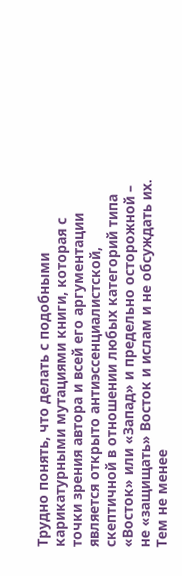Трудно понять, что делать с подобными карикатурными мутациями книги, которая с точки зрения автора и всей его аргументации является открыто антиэссенциалистской, скептичной в отношении любых категорий типа «Восток» или «Запад» и предельно осторожной – не «защищать» Восток и ислам и не обсуждать их. Тем не менее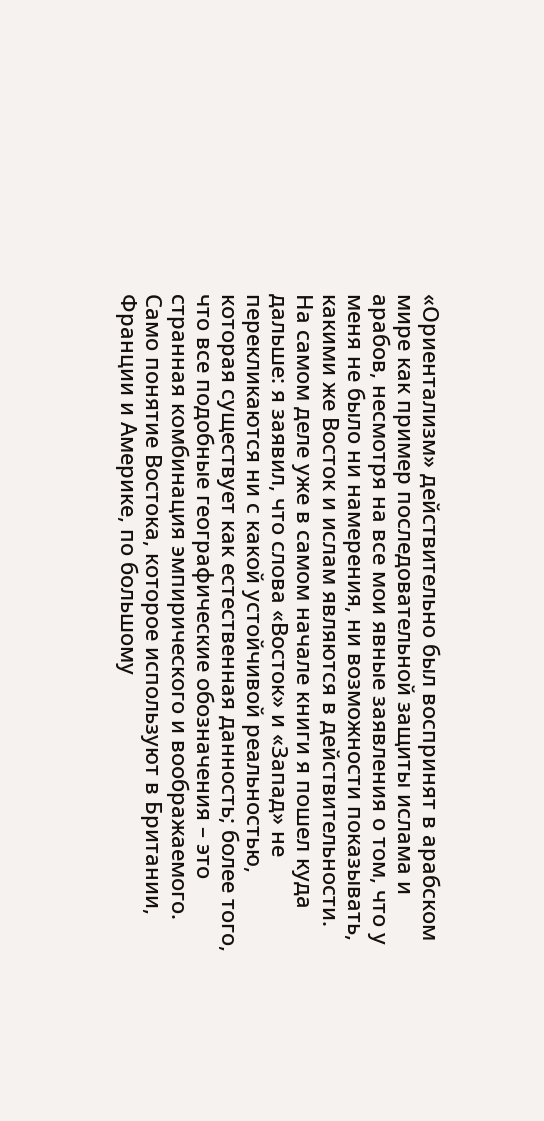«Ориентализм» действительно был воспринят в арабском мире как пример последовательной защиты ислама и арабов, несмотря на все мои явные заявления о том, что у меня не было ни намерения, ни возможности показывать, какими же Восток и ислам являются в действительности. На самом деле уже в самом начале книги я пошел куда дальше: я заявил, что слова «Восток» и «Запад» не перекликаются ни с какой устойчивой реальностью, которая существует как естественная данность; более того, что все подобные географические обозначения – это странная комбинация эмпирического и воображаемого. Само понятие Востока, которое используют в Британии, Франции и Америке, по большому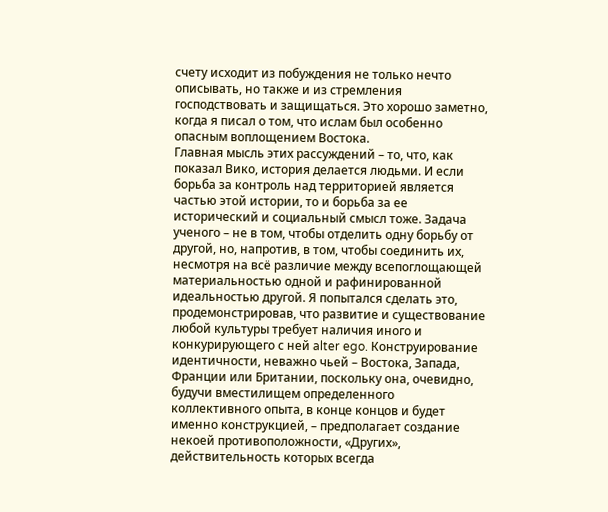счету исходит из побуждения не только нечто описывать, но также и из стремления господствовать и защищаться. Это хорошо заметно, когда я писал о том, что ислам был особенно опасным воплощением Востока.
Главная мысль этих рассуждений – то, что, как показал Вико, история делается людьми. И если борьба за контроль над территорией является частью этой истории, то и борьба за ее исторический и социальный смысл тоже. Задача ученого – не в том, чтобы отделить одну борьбу от другой, но, напротив, в том, чтобы соединить их, несмотря на всё различие между всепоглощающей материальностью одной и рафинированной идеальностью другой. Я попытался сделать это, продемонстрировав, что развитие и существование любой культуры требует наличия иного и конкурирующего с ней alter ego. Конструирование идентичности, неважно чьей – Востока, Запада, Франции или Британии, поскольку она, очевидно, будучи вместилищем определенного коллективного опыта, в конце концов и будет именно конструкцией, – предполагает создание некоей противоположности, «Других», действительность которых всегда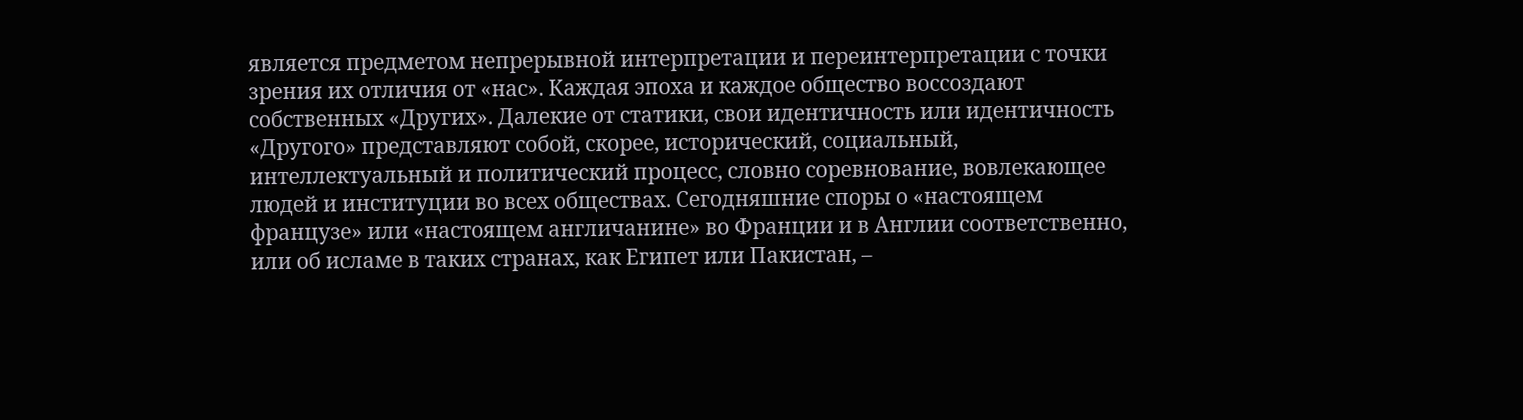является предметом непрерывной интерпретации и переинтерпретации с точки зрения их отличия от «нас». Каждая эпоха и каждое общество воссоздают собственных «Других». Далекие от статики, свои идентичность или идентичность «Другого» представляют собой, скорее, исторический, социальный, интеллектуальный и политический процесс, словно соревнование, вовлекающее людей и институции во всех обществах. Сегодняшние споры о «настоящем французе» или «настоящем англичанине» во Франции и в Англии соответственно, или об исламе в таких странах, как Египет или Пакистан, –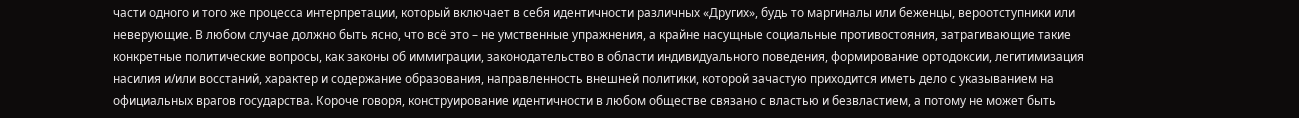части одного и того же процесса интерпретации, который включает в себя идентичности различных «Других», будь то маргиналы или беженцы, вероотступники или неверующие. В любом случае должно быть ясно, что всё это – не умственные упражнения, а крайне насущные социальные противостояния, затрагивающие такие конкретные политические вопросы, как законы об иммиграции, законодательство в области индивидуального поведения, формирование ортодоксии, легитимизация насилия и/или восстаний, характер и содержание образования, направленность внешней политики, которой зачастую приходится иметь дело с указыванием на официальных врагов государства. Короче говоря, конструирование идентичности в любом обществе связано с властью и безвластием, а потому не может быть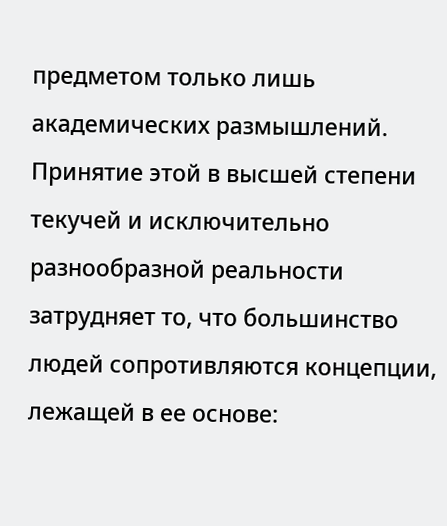предметом только лишь академических размышлений.
Принятие этой в высшей степени текучей и исключительно разнообразной реальности затрудняет то, что большинство людей сопротивляются концепции, лежащей в ее основе: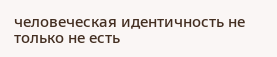человеческая идентичность не только не есть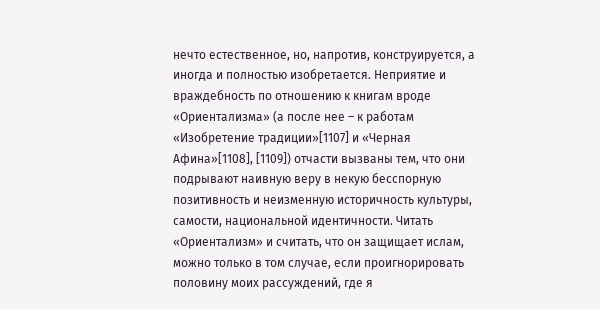нечто естественное, но, напротив, конструируется, а иногда и полностью изобретается. Неприятие и враждебность по отношению к книгам вроде «Ориентализма» (а после нее – к работам «Изобретение традиции»[1107] и «Черная Афина»[1108], [1109]) отчасти вызваны тем, что они подрывают наивную веру в некую бесспорную позитивность и неизменную историчность культуры, самости, национальной идентичности. Читать «Ориентализм» и считать, что он защищает ислам, можно только в том случае, если проигнорировать половину моих рассуждений, где я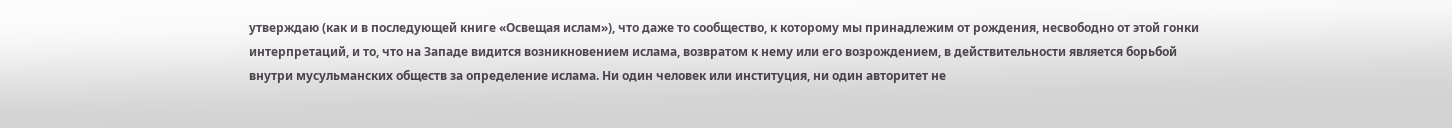утверждаю (как и в последующей книге «Освещая ислам»), что даже то сообщество, к которому мы принадлежим от рождения, несвободно от этой гонки интерпретаций, и то, что на Западе видится возникновением ислама, возвратом к нему или его возрождением, в действительности является борьбой внутри мусульманских обществ за определение ислама. Ни один человек или институция, ни один авторитет не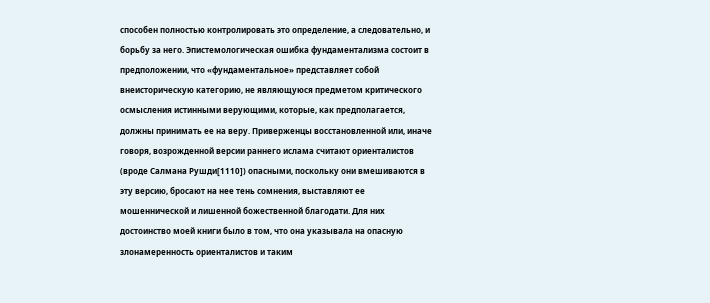способен полностью контролировать это определение, а следовательно, и борьбу за него. Эпистемологическая ошибка фундаментализма состоит в предположении, что «фундаментальное» представляет собой внеисторическую категорию, не являющуюся предметом критического осмысления истинными верующими, которые, как предполагается, должны принимать ее на веру. Приверженцы восстановленной или, иначе говоря, возрожденной версии раннего ислама считают ориенталистов (вроде Салмана Рушди[1110]) опасными, поскольку они вмешиваются в эту версию, бросают на нее тень сомнения, выставляют ее мошеннической и лишенной божественной благодати. Для них достоинство моей книги было в том, что она указывала на опасную злонамеренность ориенталистов и таким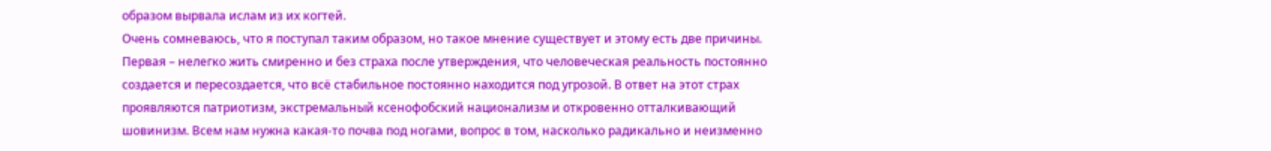образом вырвала ислам из их когтей.
Очень сомневаюсь, что я поступал таким образом, но такое мнение существует и этому есть две причины. Первая – нелегко жить смиренно и без страха после утверждения, что человеческая реальность постоянно создается и пересоздается, что всё стабильное постоянно находится под угрозой. В ответ на этот страх проявляются патриотизм, экстремальный ксенофобский национализм и откровенно отталкивающий шовинизм. Всем нам нужна какая-то почва под ногами, вопрос в том, насколько радикально и неизменно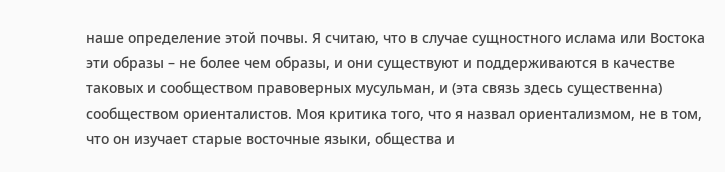наше определение этой почвы. Я считаю, что в случае сущностного ислама или Востока эти образы – не более чем образы, и они существуют и поддерживаются в качестве таковых и сообществом правоверных мусульман, и (эта связь здесь существенна) сообществом ориенталистов. Моя критика того, что я назвал ориентализмом, не в том, что он изучает старые восточные языки, общества и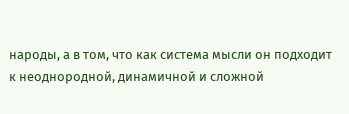народы, а в том, что как система мысли он подходит к неоднородной, динамичной и сложной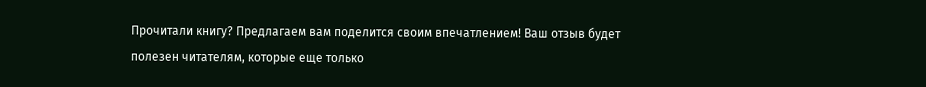Прочитали книгу? Предлагаем вам поделится своим впечатлением! Ваш отзыв будет полезен читателям, которые еще только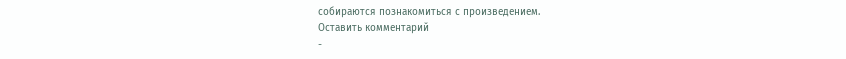собираются познакомиться с произведением.
Оставить комментарий
-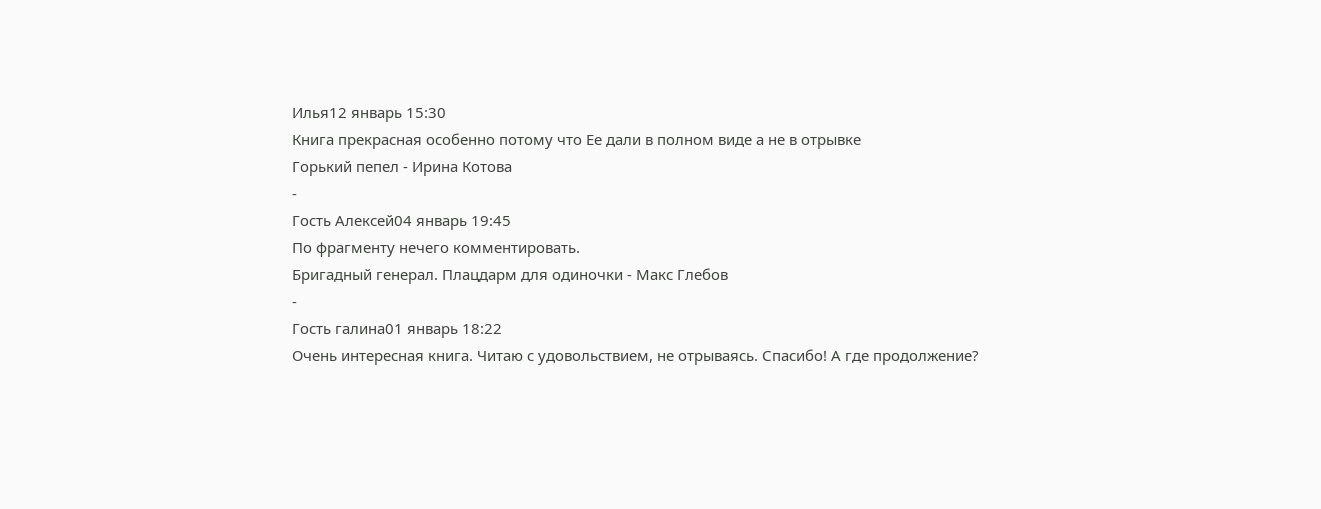Илья12 январь 15:30
Книга прекрасная особенно потому что Ее дали в полном виде а не в отрывке
Горький пепел - Ирина Котова
-
Гость Алексей04 январь 19:45
По фрагменту нечего комментировать.
Бригадный генерал. Плацдарм для одиночки - Макс Глебов
-
Гость галина01 январь 18:22
Очень интересная книга. Читаю с удовольствием, не отрываясь. Спасибо! А где продолжение?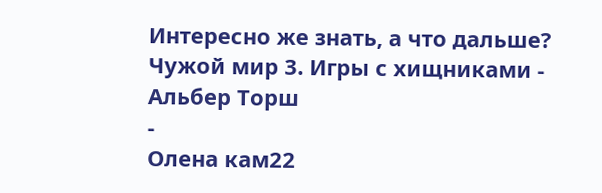Интересно же знать, а что дальше?
Чужой мир 3. Игры с хищниками - Альбер Торш
-
Олена кам22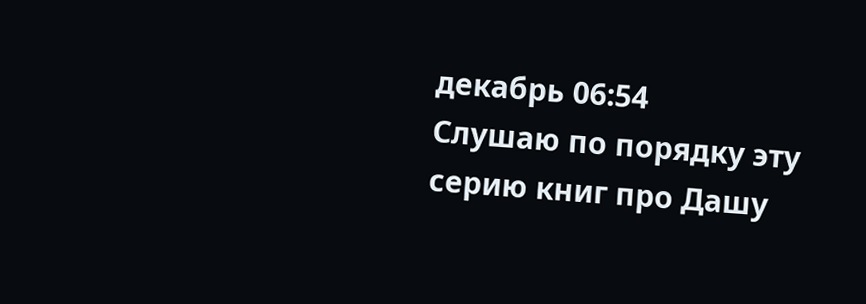декабрь 06:54
Слушаю по порядку эту серию книг про Дашу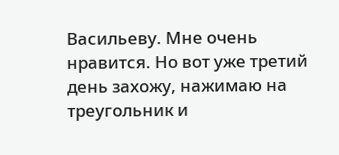Васильеву. Мне очень нравится. Но вот уже третий день захожу, нажимаю на треугольник и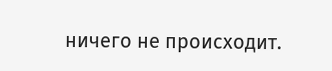ничего не происходит.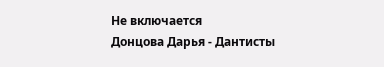Не включается
Донцова Дарья - Дантисты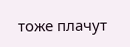тоже плачут